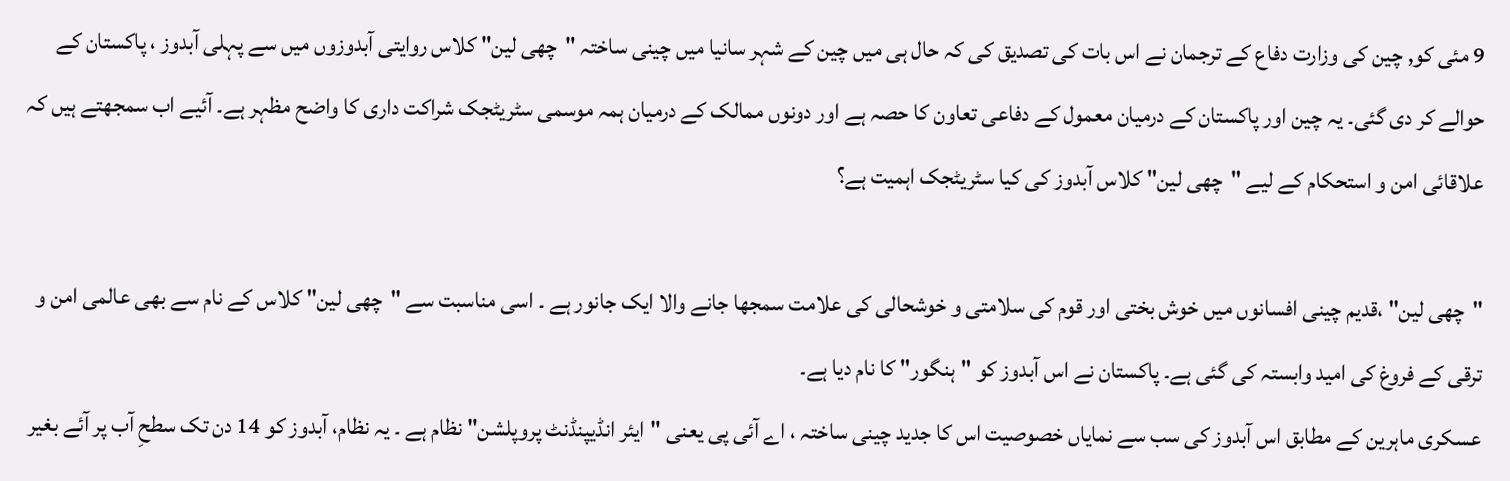9 مئی کو, چین کی وزارت دفاع کے ترجمان نے اس بات کی تصدیق کی کہ حال ہی میں چین کے شہر سانیا میں چینی ساختہ "چھی لین" کلاس روایتی آبدوزوں میں سے پہلی آبدوز ، پاکستان کے حوالے کر دی گئی۔ یہ چین اور پاکستان کے درمیان معمول کے دفاعی تعاون کا حصہ ہے اور دونوں ممالک کے درمیان ہمہ موسمی سٹریٹجک شراکت داری کا واضح مظہر ہے۔ آئیے اب سمجھتے ہیں کہ علاقائی امن و استحکام کے لیے "چھی لین" کلاس آبدوز کی کیا سٹریٹجک اہمیت ہے؟

"چھی لین" ،قدیم چینی افسانوں میں خوش بختی اور قوم کی سلامتی و خوشحالی کی علامت سمجھا جانے والا ایک جانور ہے ۔ اسی مناسبت سے "چھی لین" کلاس کے نام سے بھی عالمی امن و ترقی کے فروغ کی امید وابستہ کی گئی ہے۔ پاکستان نے اس آبدوز کو "ہنگور" کا نام دیا ہے۔
عسکری ماہرین کے مطابق اس آبدوز کی سب سے نمایاں خصوصیت اس کا جدید چینی ساختہ ، اے آئی پی یعنی "ایئر انڈیپنڈنٹ پروپلشن" نظام ہے ۔ یہ نظام، آبدوز کو 14 دن تک سطحِ آب پر آئے بغیر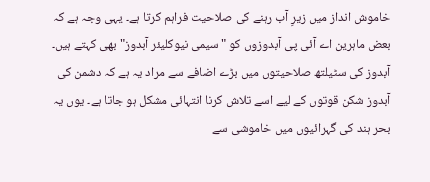خاموش انداز میں زیرِ آب رہنے کی صلاحیت فراہم کرتا ہے۔ یہی وجہ ہے کہ بعض ماہرین اے آئی پی آبدوزوں کو " سیمی نیوکلیئر آبدوز" بھی کہتے ہیں۔ آبدوز کی سٹیلتھ صلاحیتوں میں بڑے اضافے سے مراد یہ ہے کہ دشمن کی آبدوز شکن قوتوں کے لیے اسے تلاش کرنا انتہائی مشکل ہو جاتا ہے۔ یوں یہ بحر ہند کی گہرائیوں میں خاموشی سے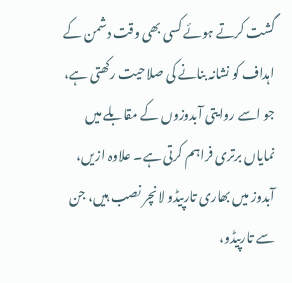گشت کرتے ہوئے کسی بھی وقت دشمن کے اہداف کو نشانہ بنانے کی صلاحیت رکھتی ہے، جو اسے روایتی آبدوزوں کے مقابلے میں نمایاں برتری فراہم کرتی ہے۔ علاوہ ازیں، آبدوز میں بھاری تارپیڈو لانچر نصب ہیں، جن سے تارپیڈو،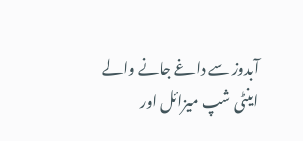آبدوز سے داغے جانے والے اینٹی شپ میزائل اور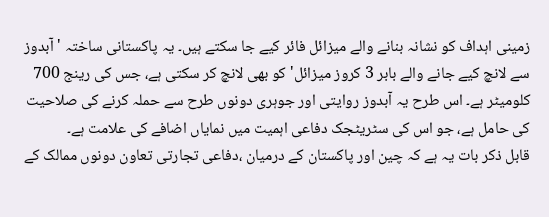زمینی اہداف کو نشانہ بنانے والے میزائل فائر کیے جا سکتے ہیں۔ یہ پاکستانی ساختہ ' آبدوز سے لانچ کیے جانے والے بابر 3 کروز میزائل' کو بھی لانچ کر سکتی ہے، جس کی رینج 700 کلومیٹر ہے۔ اس طرح یہ آبدوز روایتی اور جوہری دونوں طرح سے حملہ کرنے کی صلاحیت کی حامل ہے، جو اس کی سٹریٹجک دفاعی اہمیت میں نمایاں اضافے کی علامت ہے۔
قابل ذکر بات یہ ہے کہ چین اور پاکستان کے درمیان ،دفاعی تجارتی تعاون دونوں ممالک کے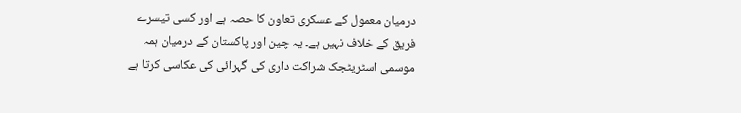درمیان معمول کے عسکری تعاون کا حصہ ہے اور کسی تیسرے فریق کے خلاف نہیں ہے۔ یہ چین اور پاکستان کے درمیان ہمہ موسمی اسٹریٹجک شراکت داری کی گہرائی کی عکاسی کرتا ہے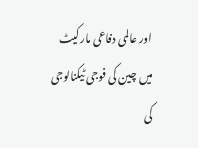اور عالمی دفاعی مارکیٹ میں چین کی فوجی ٹیکنالوجی کی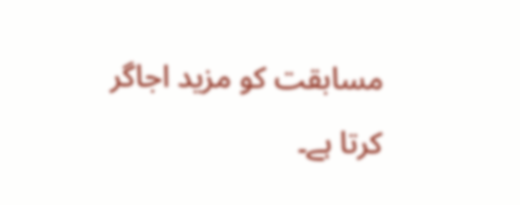مسابقت کو مزید اجاگر کرتا ہے۔